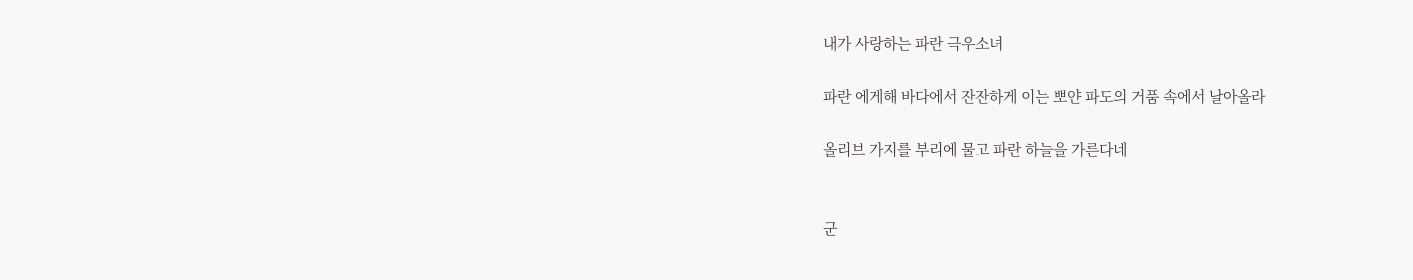내가 사랑하는 파란 극우소녀

파란 에게해 바다에서 잔잔하게 이는 뽀얀 파도의 거품 속에서 날아올라

올리브 가지를 부리에 물고 파란 하늘을 가른다네


군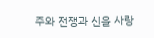주와 전쟁과 신을 사랑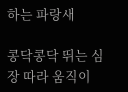하는 파랑새

콩닥콩닥 뛰는 심장 따라 움직이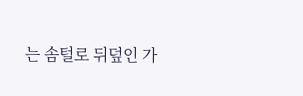는 솜털로 뒤덮인 가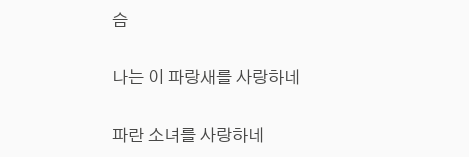슴

나는 이 파랑새를 사랑하네

파란 소녀를 사랑하네